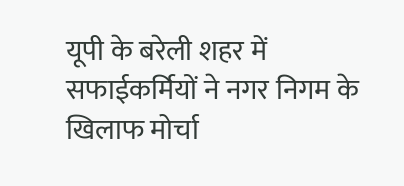यूपी के बरेली शहर में सफाईकर्मियों ने नगर निगम के खिलाफ मोर्चा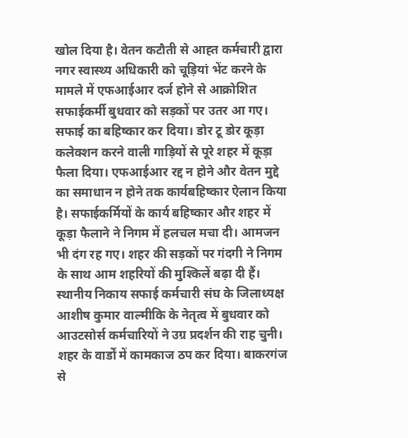खोल दिया है। वेतन कटौती से आह्त कर्मचारी द्वारा नगर स्वास्थ्य अधिकारी को चूड़ियां भेंट करने के मामले में एफआईआर दर्ज होने से आक्रोशित सफाईकर्मी बुधवार को सड़कों पर उतर आ गए। सफाई का बहिष्कार कर दिया। डोर टू डोर कूड़ा कलेक्शन करने वाली गाड़ियों से पूरे शहर में कूड़ा फैला दिया। एफआईआर रद्द न होने और वेतन मुद्दे का समाधान न होने तक कार्यबहिष्कार ऐलान किया है। सफाईकर्मियों के कार्य बहिष्कार और शहर में कूड़ा फैलाने ने निगम में हलचल मचा दी। आमजन भी दंग रह गए। शहर की सड़कों पर गंदगी ने निगम के साथ आम शहरियों की मुश्किलें बढ़ा दी हैं।
स्थानीय निकाय सफाई कर्मचारी संघ के जिलाध्यक्ष आशीष कुमार वाल्मीकि के नेतृत्व में बुधवार को आउटसोर्स कर्मचारियों ने उग्र प्रदर्शन की राह चुनी। शहर के वार्डों में कामकाज ठप कर दिया। बाकरगंज से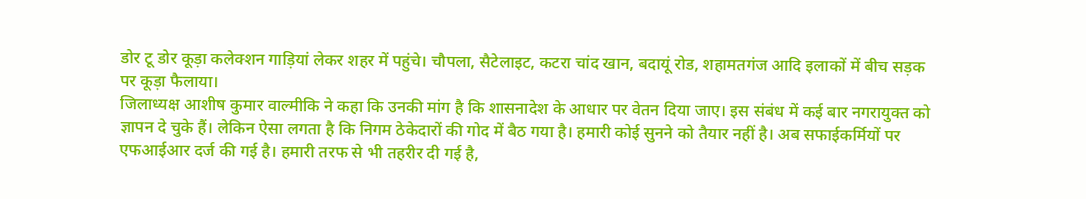डोर टू डोर कूड़ा कलेक्शन गाड़ियां लेकर शहर में पहुंचे। चौपला, सैटेलाइट, कटरा चांद खान, बदायूं रोड, शहामतगंज आदि इलाकों में बीच सड़क पर कूड़ा फैलाया।
जिलाध्यक्ष आशीष कुमार वाल्मीकि ने कहा कि उनकी मांग है कि शासनादेश के आधार पर वेतन दिया जाए। इस संबंध में कई बार नगरायुक्त को ज्ञापन दे चुके हैं। लेकिन ऐसा लगता है कि निगम ठेकेदारों की गोद में बैठ गया है। हमारी कोई सुनने को तैयार नहीं है। अब सफाईकर्मियों पर एफआईआर दर्ज की गई है। हमारी तरफ से भी तहरीर दी गई है,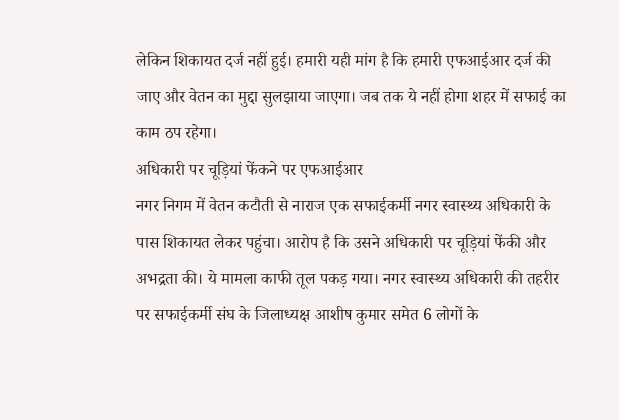लेकिन शिकायत दर्ज नहीं हुई। हमारी यही मांग है कि हमारी एफआईआर दर्ज की जाए और वेतन का मुद्दा सुलझाया जाएगा। जब तक ये नहीं होगा शहर में सफाई का काम ठप रहेगा।
अधिकारी पर चूड़ियां फेंकने पर एफआईआर
नगर निगम में वेतन कटौती से नाराज एक सफाईकर्मी नगर स्वास्थ्य अधिकारी के पास शिकायत लेकर पहुंचा। आरोप है कि उसने अधिकारी पर चूड़ियां फेंकी और अभद्रता की। ये मामला काफी तूल पकड़ गया। नगर स्वास्थ्य अधिकारी की तहरीर पर सफाईकर्मी संघ के जिलाध्यक्ष आशीष कुमार समेत 6 लोगों के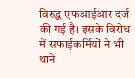विरुद्ध एफआईआर दर्ज की गई है। इसके विरोध में सफाईकर्मियों ने भी थाने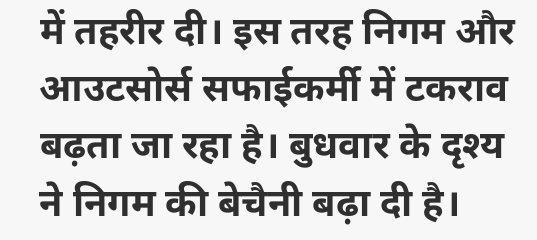में तहरीर दी। इस तरह निगम और आउटसोर्स सफाईकर्मी में टकराव बढ़ता जा रहा है। बुधवार के दृश्य ने निगम की बेचैनी बढ़ा दी है।